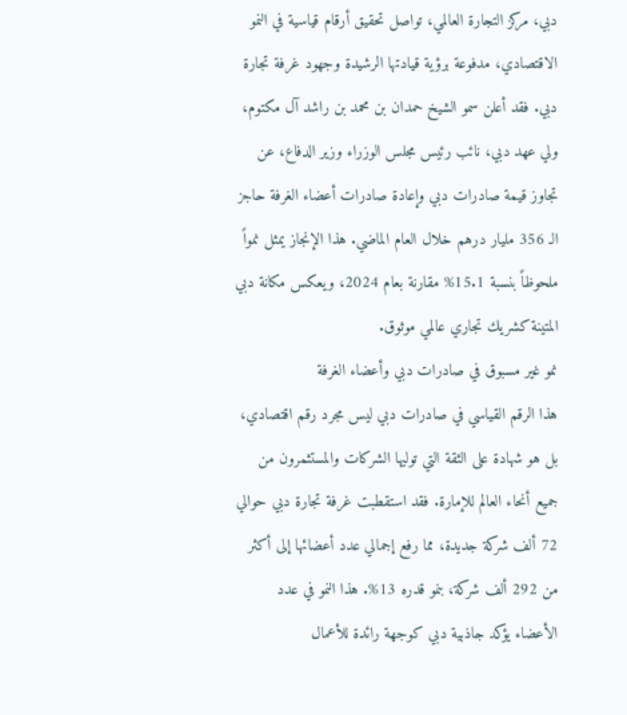دبي، مركز التجارة العالمي، تواصل تحقيق أرقام قياسية في النمو الاقتصادي، مدفوعة برؤية قيادتها الرشيدة وجهود غرفة تجارة دبي. فقد أعلن سمو الشيخ حمدان بن محمد بن راشد آل مكتوم، ولي عهد دبي، نائب رئيس مجلس الوزراء وزير الدفاع، عن تجاوز قيمة صادرات دبي وإعادة صادرات أعضاء الغرفة حاجز الـ 356 مليار درهم خلال العام الماضي. هذا الإنجاز يمثل نمواً ملحوظاً بنسبة 15.1% مقارنة بعام 2024، ويعكس مكانة دبي المتينة كشريك تجاري عالمي موثوق.
نمو غير مسبوق في صادرات دبي وأعضاء الغرفة
هذا الرقم القياسي في صادرات دبي ليس مجرد رقم اقتصادي، بل هو شهادة على الثقة التي توليها الشركات والمستثمرون من جميع أنحاء العالم للإمارة. فقد استقطبت غرفة تجارة دبي حوالي 72 ألف شركة جديدة، مما رفع إجمالي عدد أعضائها إلى أكثر من 292 ألف شركة، بنمو قدره 13%. هذا النمو في عدد الأعضاء يؤكد جاذبية دبي كوجهة رائدة للأعمال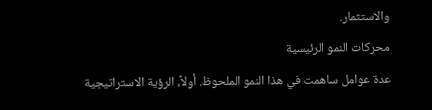والاستثمار.
محركات النمو الرئيسية
عدة عوامل ساهمت في هذا النمو الملحوظ. أولاً، الرؤية الاستراتيجية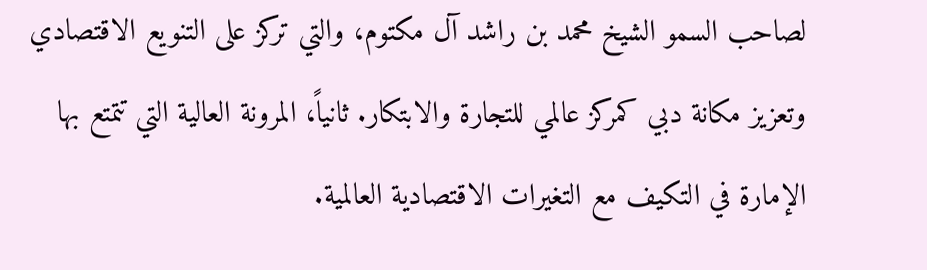لصاحب السمو الشيخ محمد بن راشد آل مكتوم، والتي تركز على التنويع الاقتصادي وتعزيز مكانة دبي كمركز عالمي للتجارة والابتكار. ثانياً، المرونة العالية التي تتمتع بها الإمارة في التكيف مع التغيرات الاقتصادية العالمية.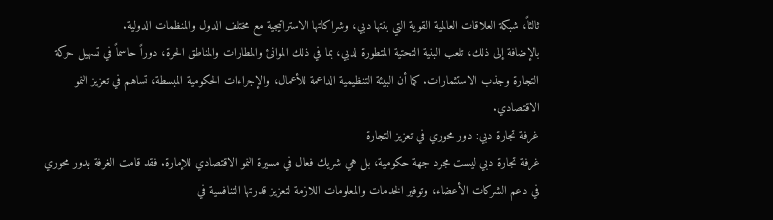ثالثاً، شبكة العلاقات العالمية القوية التي بنتها دبي، وشراكاتها الاستراتيجية مع مختلف الدول والمنظمات الدولية.
بالإضافة إلى ذلك، تلعب البنية التحتية المتطورة لدبي، بما في ذلك الموانئ والمطارات والمناطق الحرة، دوراً حاسماً في تسهيل حركة التجارة وجذب الاستثمارات. كما أن البيئة التنظيمية الداعمة للأعمال، والإجراءات الحكومية المبسطة، تساهم في تعزيز النمو الاقتصادي.
غرفة تجارة دبي: دور محوري في تعزيز التجارة
غرفة تجارة دبي ليست مجرد جهة حكومية، بل هي شريك فعال في مسيرة النمو الاقتصادي للإمارة. فقد قامت الغرفة بدور محوري في دعم الشركات الأعضاء، وتوفير الخدمات والمعلومات اللازمة لتعزيز قدرتها التنافسية في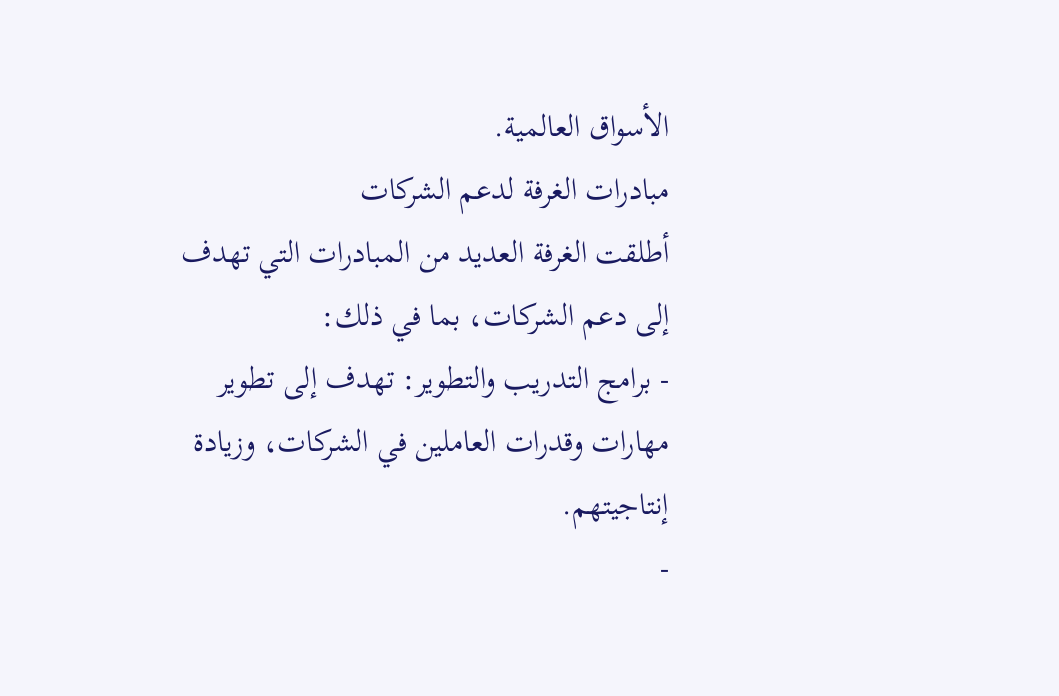الأسواق العالمية.
مبادرات الغرفة لدعم الشركات
أطلقت الغرفة العديد من المبادرات التي تهدف إلى دعم الشركات، بما في ذلك:
- برامج التدريب والتطوير: تهدف إلى تطوير مهارات وقدرات العاملين في الشركات، وزيادة إنتاجيتهم.
-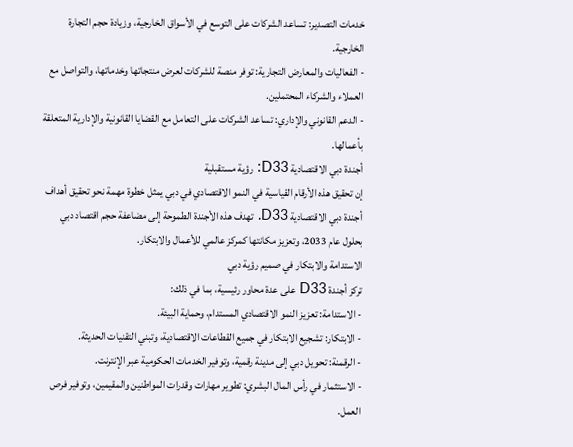خدمات التصدير: تساعد الشركات على التوسع في الأسواق الخارجية، وزيادة حجم التجارة الخارجية.
- الفعاليات والمعارض التجارية: توفر منصة للشركات لعرض منتجاتها وخدماتها، والتواصل مع العملاء والشركاء المحتملين.
- الدعم القانوني والإداري: تساعد الشركات على التعامل مع القضايا القانونية والإدارية المتعلقة بأعمالها.
أجندة دبي الاقتصادية D33: رؤية مستقبلية
إن تحقيق هذه الأرقام القياسية في النمو الاقتصادي في دبي يمثل خطوة مهمة نحو تحقيق أهداف أجندة دبي الاقتصادية D33. تهدف هذه الأجندة الطموحة إلى مضاعفة حجم اقتصاد دبي بحلول عام 2033، وتعزيز مكانتها كمركز عالمي للأعمال والابتكار.
الاستدامة والابتكار في صميم رؤية دبي
تركز أجندة D33 على عدة محاور رئيسية، بما في ذلك:
- الاستدامة: تعزيز النمو الاقتصادي المستدام، وحماية البيئة.
- الابتكار: تشجيع الابتكار في جميع القطاعات الاقتصادية، وتبني التقنيات الحديثة.
- الرقمنة: تحويل دبي إلى مدينة رقمية، وتوفير الخدمات الحكومية عبر الإنترنت.
- الاستثمار في رأس المال البشري: تطوير مهارات وقدرات المواطنين والمقيمين، وتوفير فرص العمل.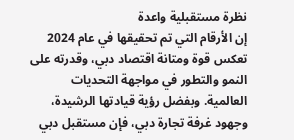نظرة مستقبلية واعدة
إن الأرقام التي تم تحقيقها في عام 2024 تعكس قوة ومتانة اقتصاد دبي، وقدرته على النمو والتطور في مواجهة التحديات العالمية. وبفضل رؤية قيادتها الرشيدة، وجهود غرفة تجارة دبي، فإن مستقبل دبي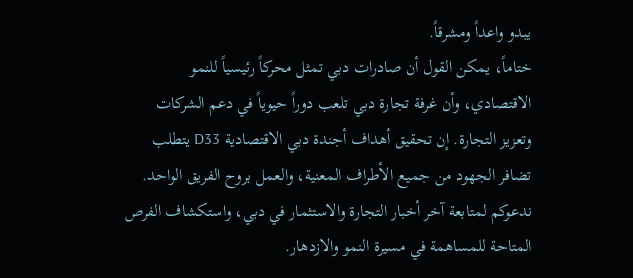يبدو واعداً ومشرقاً.
ختاماً، يمكن القول أن صادرات دبي تمثل محركاً رئيسياً للنمو الاقتصادي، وأن غرفة تجارة دبي تلعب دوراً حيوياً في دعم الشركات وتعزيز التجارة. إن تحقيق أهداف أجندة دبي الاقتصادية D33 يتطلب تضافر الجهود من جميع الأطراف المعنية، والعمل بروح الفريق الواحد. ندعوكم لمتابعة آخر أخبار التجارة والاستثمار في دبي، واستكشاف الفرص المتاحة للمساهمة في مسيرة النمو والازدهار.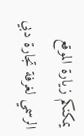يمكنكم زيارة الموقع الرسمي لغرفة تجارة دبي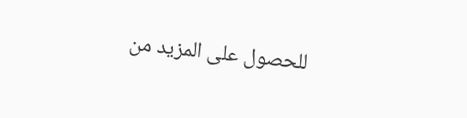للحصول على المزيد من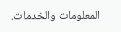المعلومات والخدمات.